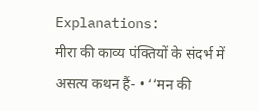Explanations:
मीरा की काव्य पंक्तियों के संदर्भ में असत्य कथन हैं- • ‘‘मन की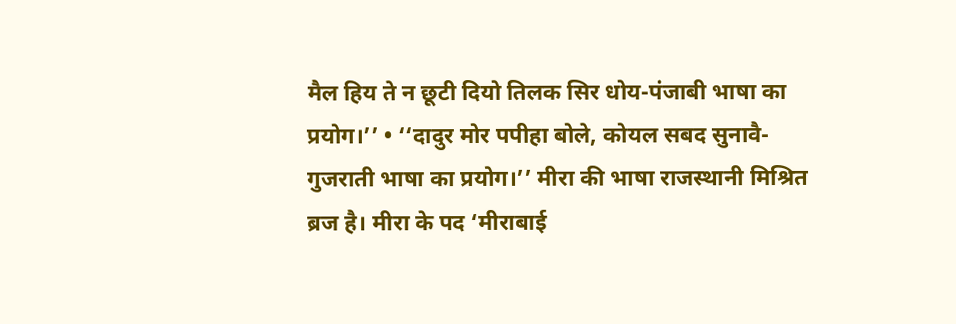मैल हिय ते न छूटी दियो तिलक सिर धोय-पंजाबी भाषा का प्रयोग।’’ • ‘‘दादुर मोर पपीहा बोले, कोयल सबद सुनावै-गुजराती भाषा का प्रयोग।’’ मीरा की भाषा राजस्थानी मिश्रित ब्रज है। मीरा के पद ‘मीराबाई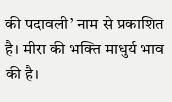की पदावली’ नाम से प्रकाशित है। मीरा की भक्ति माधुर्य भाव की है।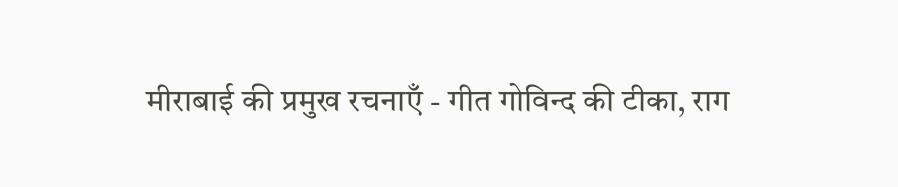मीराबाई की प्रमुख रचनाएँ - गीत गोविन्द की टीका, राग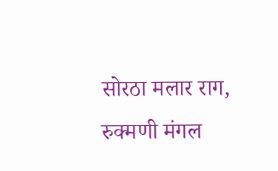सोरठा मलार राग, रुक्मणी मंगल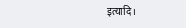इत्यादि।